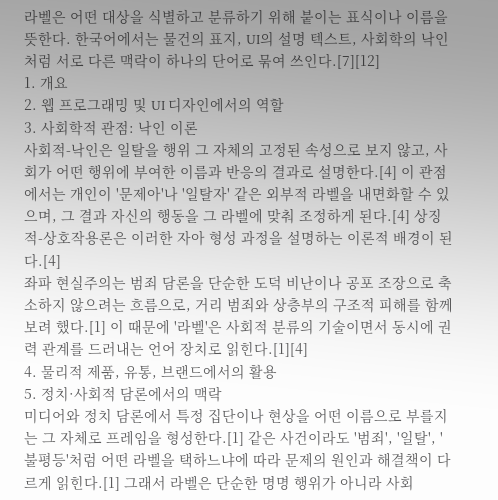라벨은 어떤 대상을 식별하고 분류하기 위해 붙이는 표식이나 이름을 뜻한다. 한국어에서는 물건의 표지, UI의 설명 텍스트, 사회학의 낙인처럼 서로 다른 맥락이 하나의 단어로 묶여 쓰인다.[7][12]
1. 개요
2. 웹 프로그래밍 및 UI 디자인에서의 역할
3. 사회학적 관점: 낙인 이론
사회적-낙인은 일탈을 행위 그 자체의 고정된 속성으로 보지 않고, 사회가 어떤 행위에 부여한 이름과 반응의 결과로 설명한다.[4] 이 관점에서는 개인이 '문제아'나 '일탈자' 같은 외부적 라벨을 내면화할 수 있으며, 그 결과 자신의 행동을 그 라벨에 맞춰 조정하게 된다.[4] 상징적-상호작용론은 이러한 자아 형성 과정을 설명하는 이론적 배경이 된다.[4]
좌파 현실주의는 범죄 담론을 단순한 도덕 비난이나 공포 조장으로 축소하지 않으려는 흐름으로, 거리 범죄와 상층부의 구조적 피해를 함께 보려 했다.[1] 이 때문에 '라벨'은 사회적 분류의 기술이면서 동시에 권력 관계를 드러내는 언어 장치로 읽힌다.[1][4]
4. 물리적 제품, 유통, 브랜드에서의 활용
5. 정치·사회적 담론에서의 맥락
미디어와 정치 담론에서 특정 집단이나 현상을 어떤 이름으로 부를지는 그 자체로 프레임을 형성한다.[1] 같은 사건이라도 '범죄', '일탈', '불평등'처럼 어떤 라벨을 택하느냐에 따라 문제의 원인과 해결책이 다르게 읽힌다.[1] 그래서 라벨은 단순한 명명 행위가 아니라 사회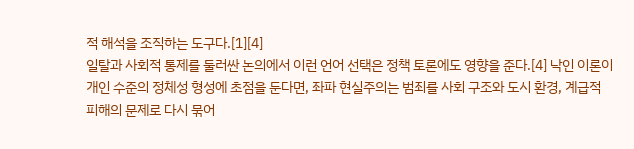적 해석을 조직하는 도구다.[1][4]
일탈과 사회적 통제를 둘러싼 논의에서 이런 언어 선택은 정책 토론에도 영향을 준다.[4] 낙인 이론이 개인 수준의 정체성 형성에 초점을 둔다면, 좌파 현실주의는 범죄를 사회 구조와 도시 환경, 계급적 피해의 문제로 다시 묶어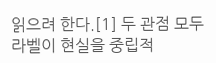읽으려 한다.[1] 두 관점 모두 라벨이 현실을 중립적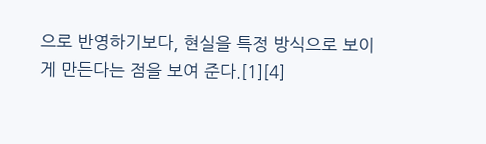으로 반영하기보다, 현실을 특정 방식으로 보이게 만든다는 점을 보여 준다.[1][4]